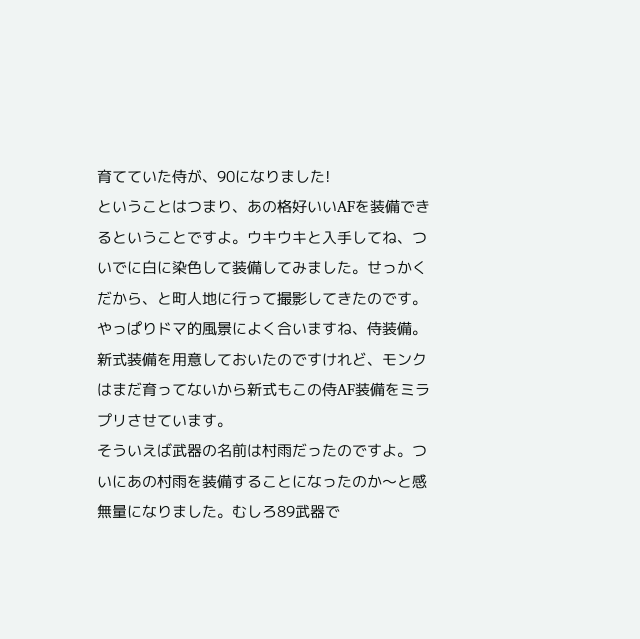育てていた侍が、90になりました!
ということはつまり、あの格好いいAFを装備できるということですよ。ウキウキと入手してね、ついでに白に染色して装備してみました。せっかくだから、と町人地に行って撮影してきたのです。やっぱりドマ的風景によく合いますね、侍装備。新式装備を用意しておいたのですけれど、モンクはまだ育ってないから新式もこの侍AF装備をミラプリさせています。
そういえば武器の名前は村雨だったのですよ。ついにあの村雨を装備することになったのか〜と感無量になりました。むしろ89武器で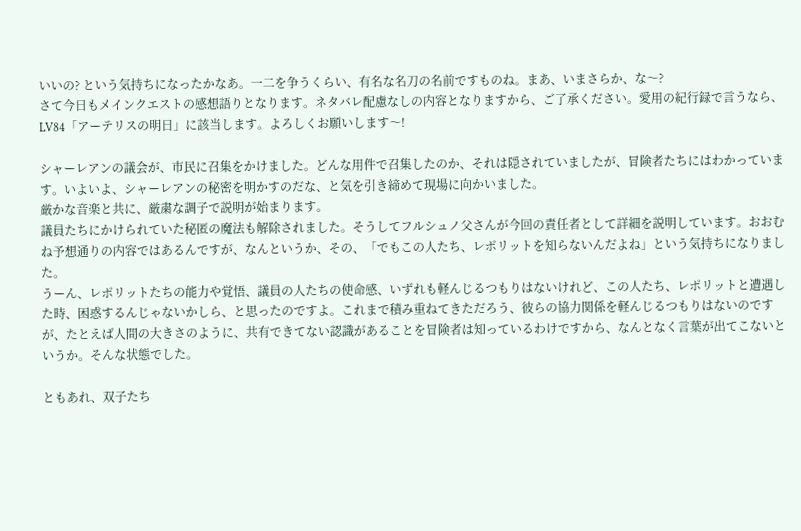いいの? という気持ちになったかなあ。一二を争うくらい、有名な名刀の名前ですものね。まあ、いまさらか、な〜?
さて今日もメインクエストの感想語りとなります。ネタバレ配慮なしの内容となりますから、ご了承ください。愛用の紀行録で言うなら、LV84「アーテリスの明日」に該当します。よろしくお願いします〜!

シャーレアンの議会が、市民に召集をかけました。どんな用件で召集したのか、それは隠されていましたが、冒険者たちにはわかっています。いよいよ、シャーレアンの秘密を明かすのだな、と気を引き締めて現場に向かいました。
厳かな音楽と共に、厳粛な調子で説明が始まります。
議員たちにかけられていた秘匿の魔法も解除されました。そうしてフルシュノ父さんが今回の責任者として詳細を説明しています。おおむね予想通りの内容ではあるんですが、なんというか、その、「でもこの人たち、レポリットを知らないんだよね」という気持ちになりました。
うーん、レポリットたちの能力や覚悟、議員の人たちの使命感、いずれも軽んじるつもりはないけれど、この人たち、レポリットと遭遇した時、困惑するんじゃないかしら、と思ったのですよ。これまで積み重ねてきただろう、彼らの協力関係を軽んじるつもりはないのですが、たとえば人間の大きさのように、共有できてない認識があることを冒険者は知っているわけですから、なんとなく言葉が出てこないというか。そんな状態でした。

ともあれ、双子たち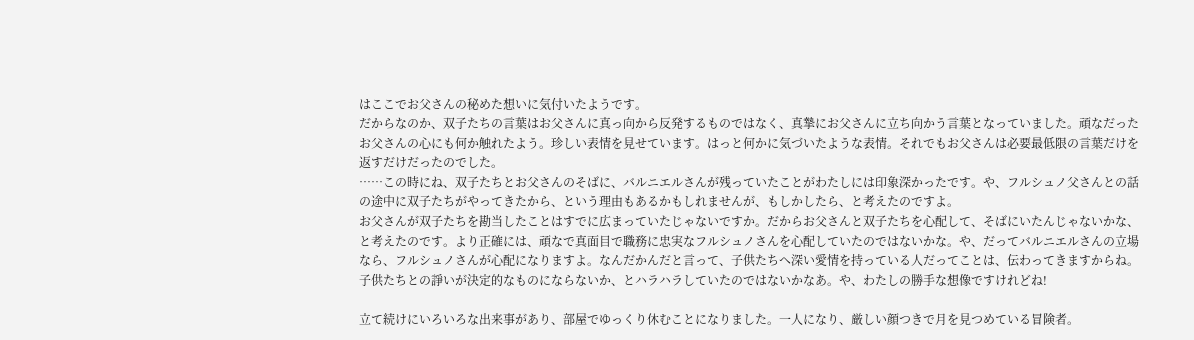はここでお父さんの秘めた想いに気付いたようです。
だからなのか、双子たちの言葉はお父さんに真っ向から反発するものではなく、真摯にお父さんに立ち向かう言葉となっていました。頑なだったお父さんの心にも何か触れたよう。珍しい表情を見せています。はっと何かに気づいたような表情。それでもお父さんは必要最低限の言葉だけを返すだけだったのでした。
……この時にね、双子たちとお父さんのそばに、バルニエルさんが残っていたことがわたしには印象深かったです。や、フルシュノ父さんとの話の途中に双子たちがやってきたから、という理由もあるかもしれませんが、もしかしたら、と考えたのですよ。
お父さんが双子たちを勘当したことはすでに広まっていたじゃないですか。だからお父さんと双子たちを心配して、そばにいたんじゃないかな、と考えたのです。より正確には、頑なで真面目で職務に忠実なフルシュノさんを心配していたのではないかな。や、だってバルニエルさんの立場なら、フルシュノさんが心配になりますよ。なんだかんだと言って、子供たちへ深い愛情を持っている人だってことは、伝わってきますからね。子供たちとの諍いが決定的なものにならないか、とハラハラしていたのではないかなあ。や、わたしの勝手な想像ですけれどね!

立て続けにいろいろな出来事があり、部屋でゆっくり休むことになりました。一人になり、厳しい顔つきで月を見つめている冒険者。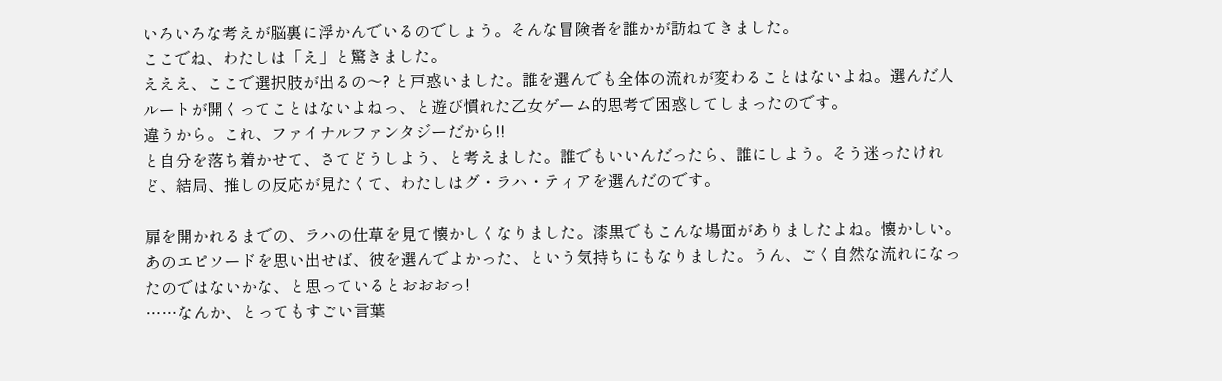いろいろな考えが脳裏に浮かんでいるのでしょう。そんな冒険者を誰かが訪ねてきました。
ここでね、わたしは「え」と驚きました。
えええ、ここで選択肢が出るの〜? と戸惑いました。誰を選んでも全体の流れが変わることはないよね。選んだ人ルートが開くってことはないよねっ、と遊び慣れた乙女ゲーム的思考で困惑してしまったのです。
違うから。これ、ファイナルファンタジーだから!!
と自分を落ち着かせて、さてどうしよう、と考えました。誰でもいいんだったら、誰にしよう。そう迷ったけれど、結局、推しの反応が見たくて、わたしはグ・ラハ・ティアを選んだのです。

扉を開かれるまでの、ラハの仕草を見て懐かしくなりました。漆黒でもこんな場面がありましたよね。懐かしい。あのエピソードを思い出せば、彼を選んでよかった、という気持ちにもなりました。うん、ごく自然な流れになったのではないかな、と思っているとおおおっ!
……なんか、とってもすごい言葉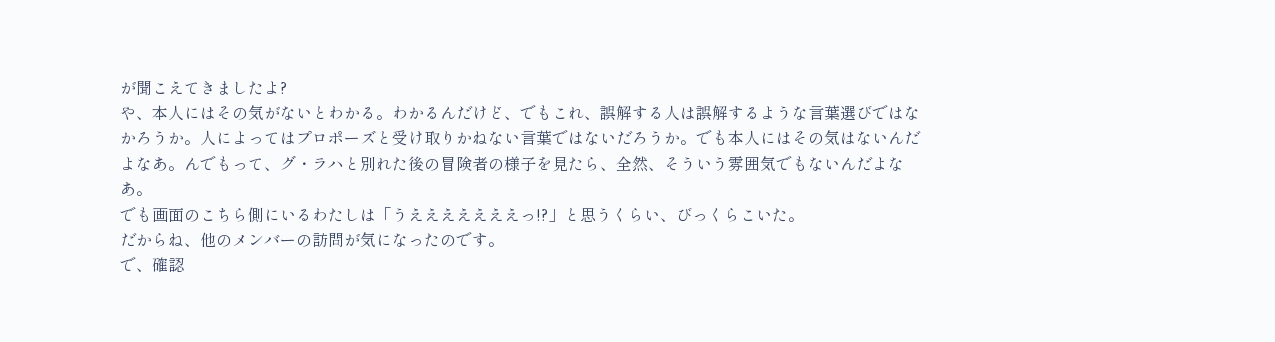が聞こえてきましたよ?
や、本人にはその気がないとわかる。わかるんだけど、でもこれ、誤解する人は誤解するような言葉選びではなかろうか。人によってはプロポーズと受け取りかねない言葉ではないだろうか。でも本人にはその気はないんだよなあ。んでもって、グ・ラハと別れた後の冒険者の様子を見たら、全然、そういう雰囲気でもないんだよなあ。
でも画面のこちら側にいるわたしは「うえええええええっ!?」と思うくらい、びっくらこいた。
だからね、他のメンバーの訪問が気になったのです。
で、確認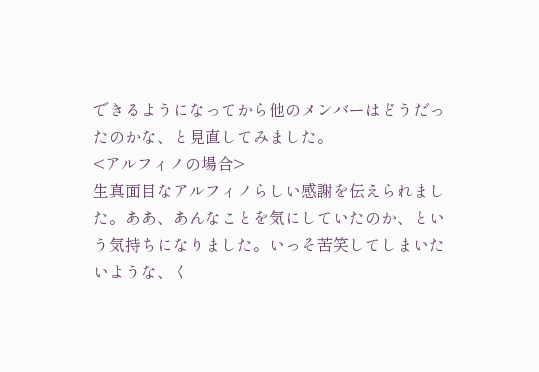できるようになってから他のメンバーはどうだったのかな、と見直してみました。
<アルフィノの場合>
生真面目なアルフィノらしい感謝を伝えられました。ああ、あんなことを気にしていたのか、という気持ちになりました。いっそ苦笑してしまいたいような、く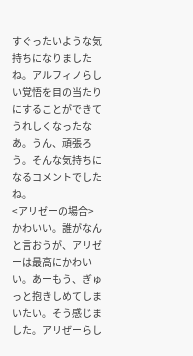すぐったいような気持ちになりましたね。アルフィノらしい覚悟を目の当たりにすることができてうれしくなったなあ。うん、頑張ろう。そんな気持ちになるコメントでしたね。
<アリゼーの場合>
かわいい。誰がなんと言おうが、アリゼーは最高にかわいい。あーもう、ぎゅっと抱きしめてしまいたい。そう感じました。アリぜーらし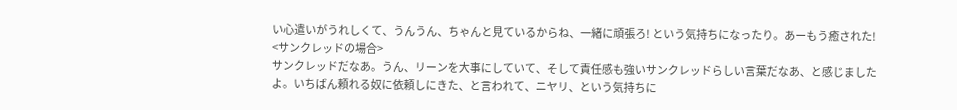い心遣いがうれしくて、うんうん、ちゃんと見ているからね、一緒に頑張ろ! という気持ちになったり。あーもう癒された!
<サンクレッドの場合>
サンクレッドだなあ。うん、リーンを大事にしていて、そして責任感も強いサンクレッドらしい言葉だなあ、と感じましたよ。いちばん頼れる奴に依頼しにきた、と言われて、ニヤリ、という気持ちに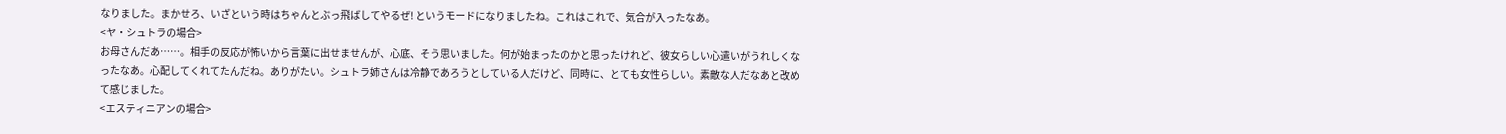なりました。まかせろ、いざという時はちゃんとぶっ飛ばしてやるぜ! というモードになりましたね。これはこれで、気合が入ったなあ。
<ヤ・シュトラの場合>
お母さんだあ……。相手の反応が怖いから言葉に出せませんが、心底、そう思いました。何が始まったのかと思ったけれど、彼女らしい心遣いがうれしくなったなあ。心配してくれてたんだね。ありがたい。シュトラ姉さんは冷静であろうとしている人だけど、同時に、とても女性らしい。素敵な人だなあと改めて感じました。
<エスティニアンの場合>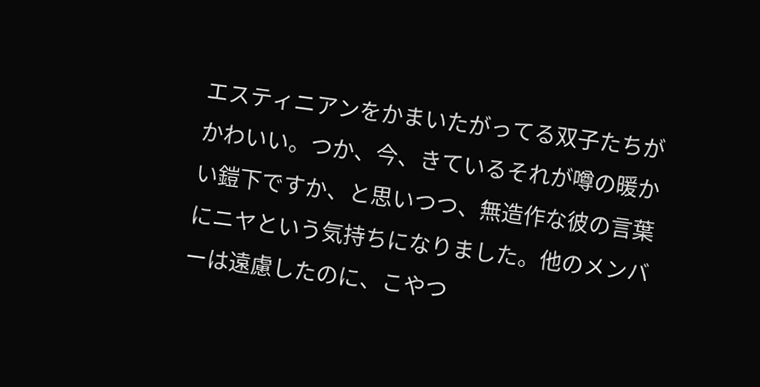エスティニアンをかまいたがってる双子たちがかわいい。つか、今、きているそれが噂の暖かい鎧下ですか、と思いつつ、無造作な彼の言葉にニヤという気持ちになりました。他のメンバーは遠慮したのに、こやつ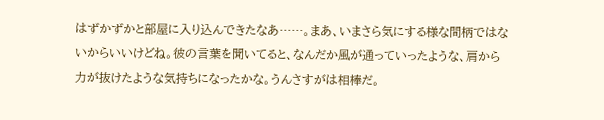はずかずかと部屋に入り込んできたなあ……。まあ、いまさら気にする様な間柄ではないからいいけどね。彼の言葉を聞いてると、なんだか風が通っていったような、肩から力が抜けたような気持ちになったかな。うんさすがは相棒だ。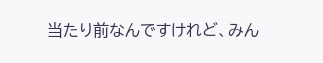当たり前なんですけれど、みん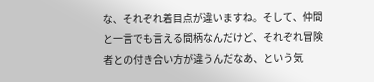な、それぞれ着目点が違いますね。そして、仲間と一言でも言える間柄なんだけど、それぞれ冒険者との付き合い方が違うんだなあ、という気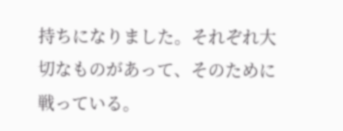持ちになりました。それぞれ大切なものがあって、そのために戦っている。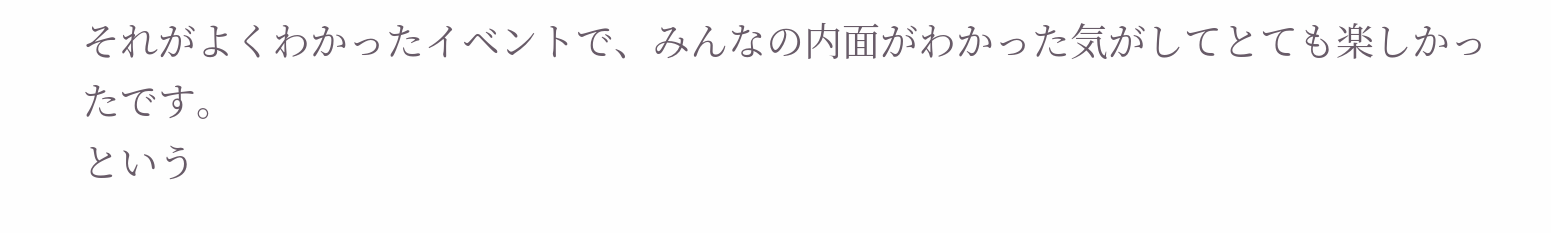それがよくわかったイベントで、みんなの内面がわかった気がしてとても楽しかったです。
という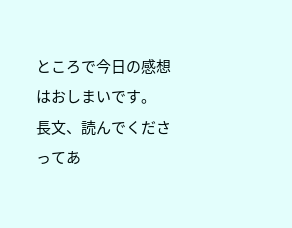ところで今日の感想はおしまいです。
長文、読んでくださってあ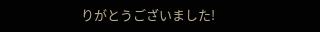りがとうございました!